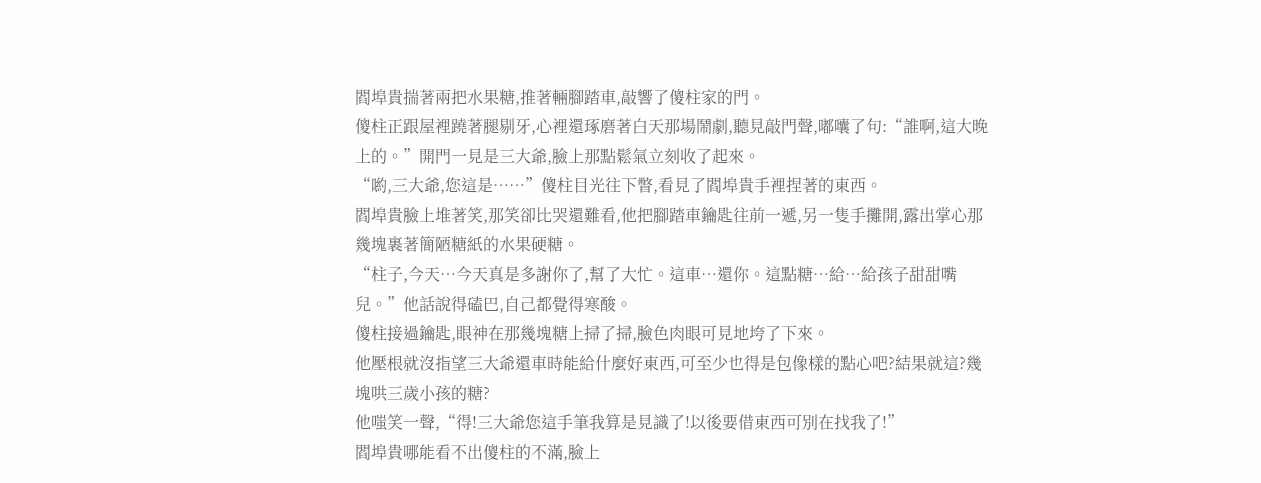閻埠貴揣著兩把水果糖,推著輛腳踏車,敲響了傻柱家的門。
傻柱正跟屋裡蹺著腿剔牙,心裡還琢磨著白天那場鬧劇,聽見敲門聲,嘟囔了句:“誰啊,這大晚上的。”開門一見是三大爺,臉上那點鬆氣立刻收了起來。
“喲,三大爺,您這是……”傻柱目光往下瞥,看見了閻埠貴手裡捏著的東西。
閻埠貴臉上堆著笑,那笑卻比哭還難看,他把腳踏車鑰匙往前一遞,另一隻手攤開,露出掌心那幾塊裹著簡陋糖紙的水果硬糖。
“柱子,今天…今天真是多謝你了,幫了大忙。這車…還你。這點糖…給…給孩子甜甜嘴兒。”他話說得磕巴,自己都覺得寒酸。
傻柱接過鑰匙,眼神在那幾塊糖上掃了掃,臉色肉眼可見地垮了下來。
他壓根就沒指望三大爺還車時能給什麼好東西,可至少也得是包像樣的點心吧?結果就這?幾塊哄三歲小孩的糖?
他嗤笑一聲,“得!三大爺您這手筆我算是見識了!以後要借東西可別在找我了!”
閻埠貴哪能看不出傻柱的不滿,臉上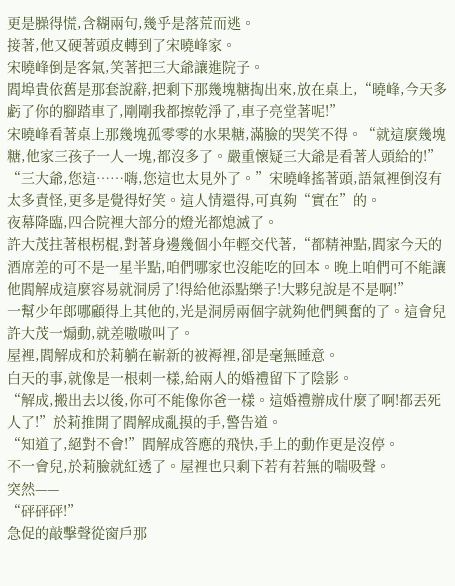更是臊得慌,含糊兩句,幾乎是落荒而逃。
接著,他又硬著頭皮轉到了宋曉峰家。
宋曉峰倒是客氣,笑著把三大爺讓進院子。
閻埠貴依舊是那套說辭,把剩下那幾塊糖掏出來,放在桌上,“曉峰,今天多虧了你的腳踏車了,剛剛我都擦乾淨了,車子亮堂著呢!”
宋曉峰看著桌上那幾塊孤零零的水果糖,滿臉的哭笑不得。“就這麼幾塊糖,他家三孩子一人一塊,都沒多了。嚴重懷疑三大爺是看著人頭給的!”
“三大爺,您這……嗨,您這也太見外了。”宋曉峰搖著頭,語氣裡倒沒有太多責怪,更多是覺得好笑。這人情還得,可真夠“實在”的。
夜幕降臨,四合院裡大部分的燈光都熄滅了。
許大茂拄著根柺棍,對著身邊幾個小年輕交代著,“都精神點,閻家今天的酒席差的可不是一星半點,咱們哪家也沒能吃的回本。晚上咱們可不能讓他閻解成這麼容易就洞房了!得給他添點樂子!大夥兒說是不是啊!”
一幫少年郎哪顧得上其他的,光是洞房兩個字就夠他們興奮的了。這會兒許大茂一煽動,就差嗷嗷叫了。
屋裡,閻解成和於莉躺在嶄新的被褥裡,卻是毫無睡意。
白天的事,就像是一根刺一樣,給兩人的婚禮留下了陰影。
“解成,搬出去以後,你可不能像你爸一樣。這婚禮辦成什麼了啊!都丟死人了!”於莉推開了閻解成亂摸的手,警告道。
“知道了,絕對不會!”閻解成答應的飛快,手上的動作更是沒停。
不一會兒,於莉臉就紅透了。屋裡也只剩下若有若無的喘吸聲。
突然——
“砰砰砰!”
急促的敲擊聲從窗戶那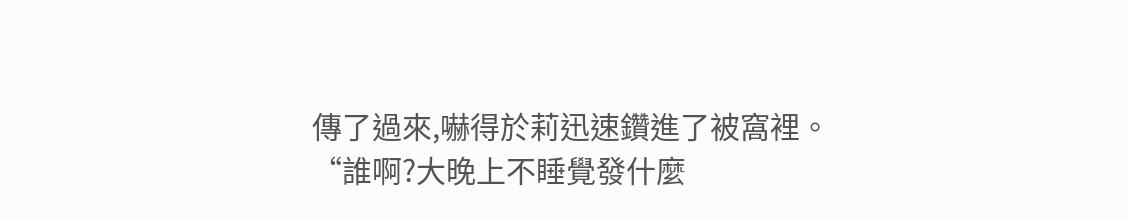傳了過來,嚇得於莉迅速鑽進了被窩裡。
“誰啊?大晚上不睡覺發什麼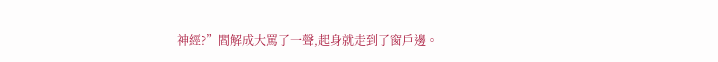神經?”閻解成大罵了一聲,起身就走到了窗戶邊。